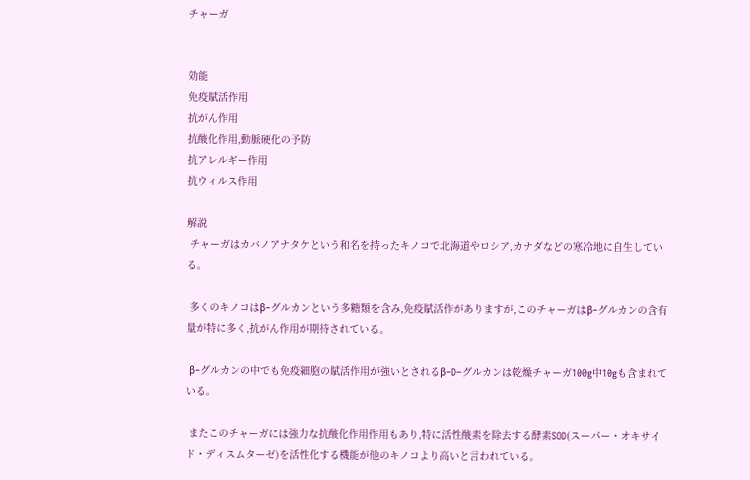チャーガ


効能
免疫賦活作用
抗がん作用
抗酸化作用,動脈硬化の予防
抗アレルギー作用
抗ウィルス作用

解説
 チャーガはカバノアナタケという和名を持ったキノコで北海道やロシア,カナダなどの寒冷地に自生している。

 多くのキノコはβ−グルカンという多糖類を含み,免疫賦活作がありますが,このチャーガはβ−グルカンの含有量が特に多く,抗がん作用が期待されている。

 β−グルカンの中でも免疫細胞の賦活作用が強いとされるβ−D−グルカンは乾燥チャーガ100g中10gも含まれている。

 またこのチャーガには強力な抗酸化作用作用もあり,特に活性酸素を除去する酵素SOD(スーパー・オキサイド・ディスムターゼ)を活性化する機能が他のキノコより高いと言われている。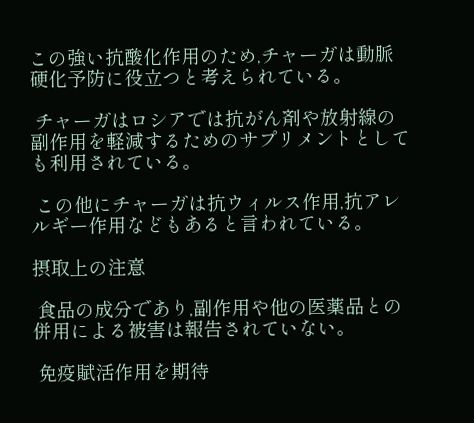この強い抗酸化作用のため,チャーガは動脈硬化予防に役立つと考えられている。

 チャーガはロシアでは抗がん剤や放射線の副作用を軽減するためのサプリメントとしても利用されている。

 この他にチャーガは抗ウィルス作用,抗アレルギー作用などもあると言われている。

摂取上の注意

 食品の成分であり,副作用や他の医薬品との併用による被害は報告されていない。

 免疫賦活作用を期待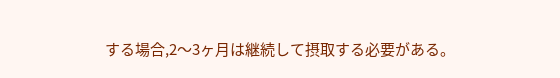する場合,2〜3ヶ月は継続して摂取する必要がある。